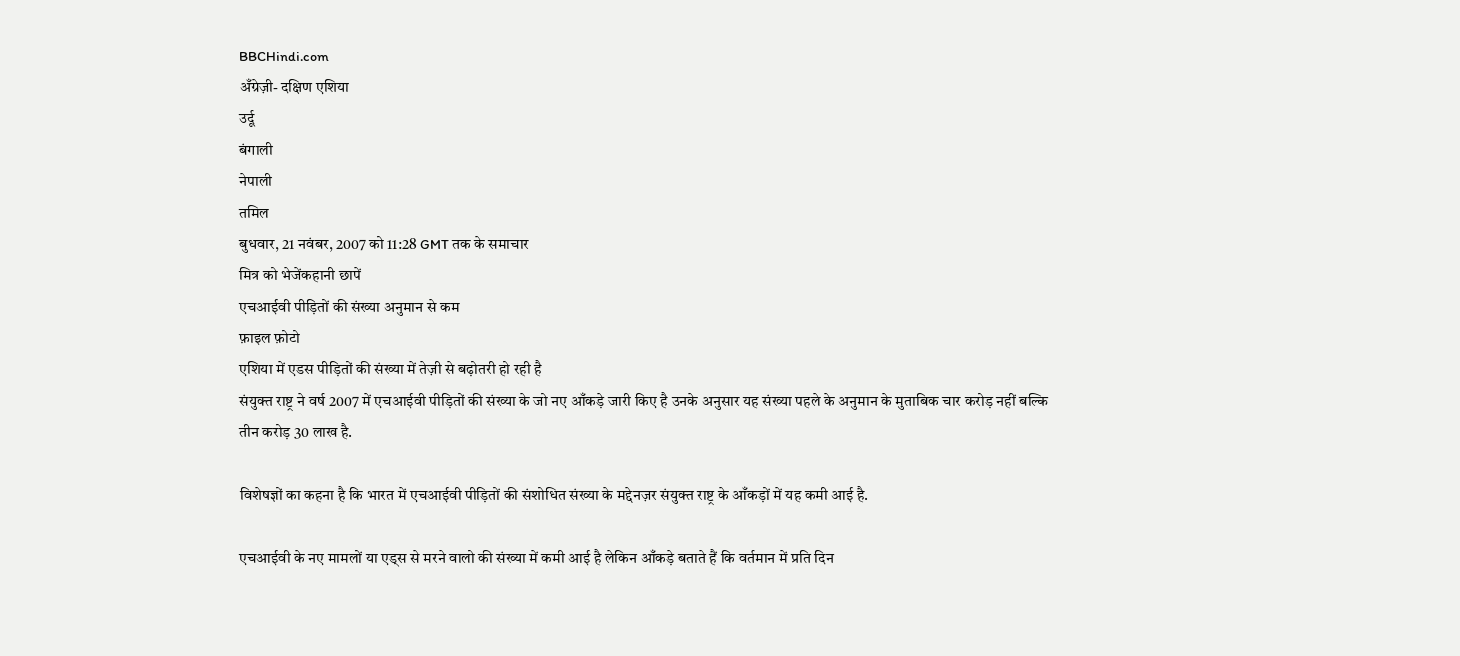BBCHindi.com
अँग्रेज़ी- दक्षिण एशिया
उर्दू
बंगाली
नेपाली
तमिल
बुधवार, 21 नवंबर, 2007 को 11:28 GMT तक के समाचार
मित्र को भेजेंकहानी छापें
एचआईवी पीड़ितों की संख्या अनुमान से कम
फ़ाइल फ़ोटो
एशिया में एडस पीड़ितों की संख्या में तेज़ी से बढ़ोतरी हो रही है
संयुक्त राष्ट्र ने वर्ष 2007 में एचआईवी पीड़ितों की संख्या के जो नए आँकड़े जारी किए है उनके अनुसार यह संख्या पहले के अनुमान के मुताबिक चार करोड़ नहीं बल्कि तीन करोड़ 30 लाख है.

विशेषज्ञों का कहना है कि भारत में एचआईवी पीड़ितों की संशोधित संख्या के मद्देनज़र संयुक्त राष्ट्र के आँकड़ों में यह कमी आई है.

एचआईवी के नए मामलों या एड्स से मरने वालो की संख्या में कमी आई है लेकिन आँकड़े बताते हैं कि वर्तमान में प्रति दिन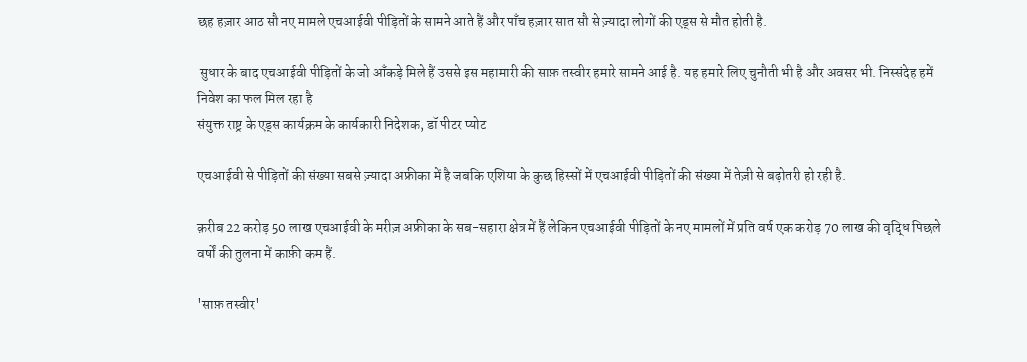छह हज़ार आठ सौ नए मामले एचआईवी पीड़ितों के सामने आते हैं और पाँच हज़ार सात सौ से ज़्यादा लोगों की एड्स से मौत होती है.

 सुधार के बाद एचआईवी पीड़ितों के जो आँकड़े मिले हैं उससे इस महामारी की साफ़ तस्वीर हमारे सामने आई है. यह हमारे लिए चुनौती भी है और अवसर भी. निस्संदेह हमें निवेश का फल मिल रहा है
संयुक्त राष्ट्र के एड्स कार्यक्रम के कार्यकारी निदेशक, डॉ पीटर प्योट

एचआईवी से पीड़ितों की संख्या सबसे ज़्यादा अफ्रीका में है जबकि एशिया के कुछ हिस्सों में एचआईवी पीड़ितों की संख्या में तेज़ी से बढ़ोतरी हो रही है.

क़रीब 22 करोड़ 50 लाख एचआईवी के मरीज़ अफ्रीका के सब-सहारा क्षेत्र में हैं लेकिन एचआईवी पीड़ितों के नए मामलों में प्रति वर्ष एक करोड़ 70 लाख की वृद्धि पिछले वर्षों की तुलना में काफ़ी कम हैं.

'साफ़ तस्वीर'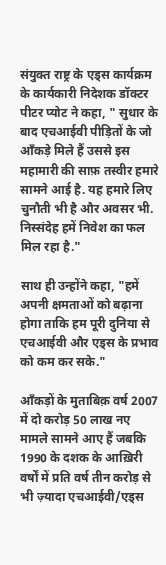संयुक्त राष्ट्र के एड्स कार्यक्रम के कार्यकारी निदेशक डॉक्टर पीटर प्योट ने कहा, " सुधार के बाद एचआईवी पीड़ितों के जो आँकड़े मिले हैं उससे इस महामारी की साफ़ तस्वीर हमारे सामने आई है. यह हमारे लिए चुनौती भी है और अवसर भी. निस्संदेह हमें निवेश का फल मिल रहा है."

साथ ही उन्होंने कहा, "हमें अपनी क्षमताओं को बढ़ाना होगा ताकि हम पूरी दुनिया से एचआईवी और एड्स के प्रभाव को कम कर सके."

आँकड़ों के मुताबिक़ वर्ष 2007 में दो करोड़ 50 लाख नए मामले सामने आए हैं जबकि 1990 के दशक के आख़िरी वर्षों में प्रति वर्ष तीन करोड़ से भी ज़्यादा एचआईवी/एड्स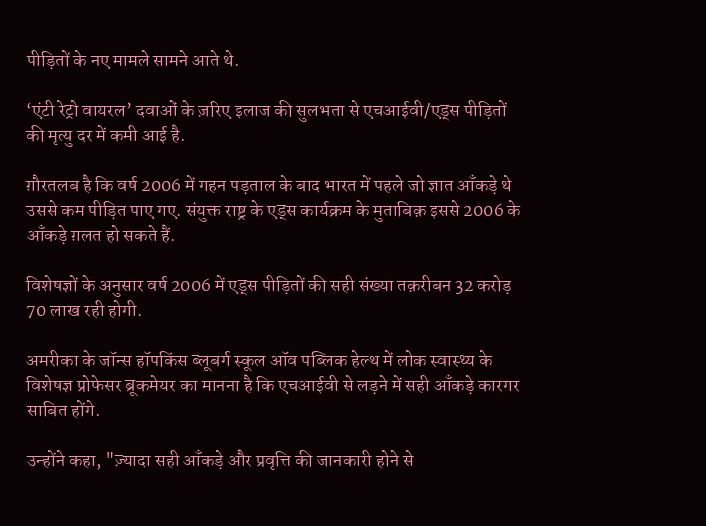पीड़ितों के नए मामले सामने आते थे.

‘एंटी रेट्रो वायरल’ दवाओं के ज़रिए इलाज की सुलभता से एचआईवी/एड्स पीड़ितों की मृत्यु दर में कमी आई है.

ग़ौरतलब है कि वर्ष 2006 में गहन पड़ताल के बाद भारत में पहले जो ज्ञात आँकड़े थे उससे कम पीड़ित पाए गए. संयुक्त राष्ट्र के एड्स कार्यक्रम के मुताबिक़ इससे 2006 के आँकड़े ग़लत हो सकते हैं.

विशेषज्ञों के अनुसार वर्ष 2006 में एड्स पीड़ितों की सही संख्या तक़रीबन 32 करोड़ 70 लाख रही होगी.

अमरीका के जॉन्स हॉपकिंस ब्लूबर्ग स्कूल ऑव पब्लिक हेल्थ में लोक स्वास्थ्य के विशेषज्ञ प्रोफेसर ब्रूकमेयर का मानना है कि एचआईवी से लड़ने में सही आँकड़े कारगर साबित होंगे.

उन्होंने कहा, "ज़्यादा सही आँकड़े और प्रवृत्ति की जानकारी होने से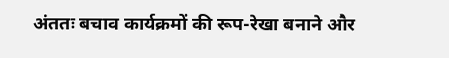अंततः बचाव कार्यक्रमों की रूप-रेखा बनाने और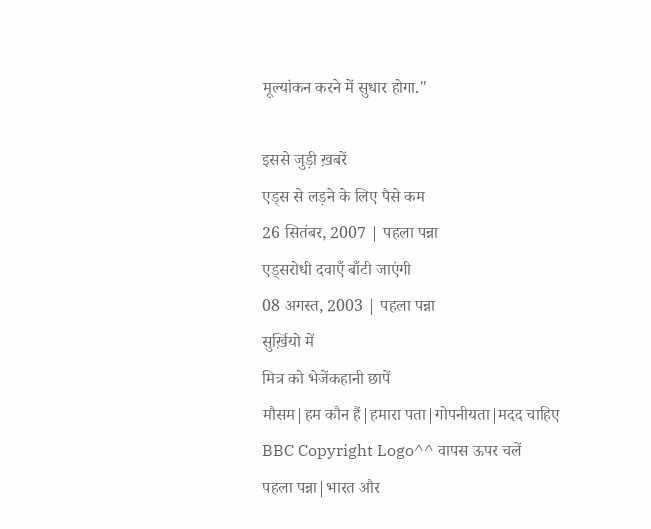मूल्यांकन करने में सुधार होगा."

इससे जुड़ी ख़बरें
एड्स से लड़ने के लिए पैसे कम
26 सितंबर, 2007 | पहला पन्ना
एड्सरोधी दवाएँ बाँटी जाएंगी
08 अगस्त, 2003 | पहला पन्ना
सुर्ख़ियो में
मित्र को भेजेंकहानी छापें
मौसम|हम कौन हैं|हमारा पता|गोपनीयता|मदद चाहिए
BBC Copyright Logo^^ वापस ऊपर चलें
पहला पन्ना|भारत और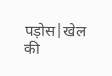पड़ोस|खेल की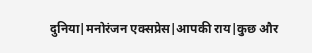दुनिया|मनोरंजन एक्सप्रेस|आपकी राय|कुछ और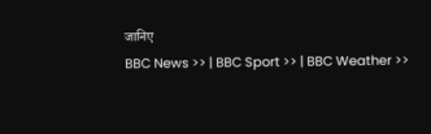जानिए
BBC News >> | BBC Sport >> | BBC Weather >>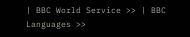| BBC World Service >> | BBC Languages >>